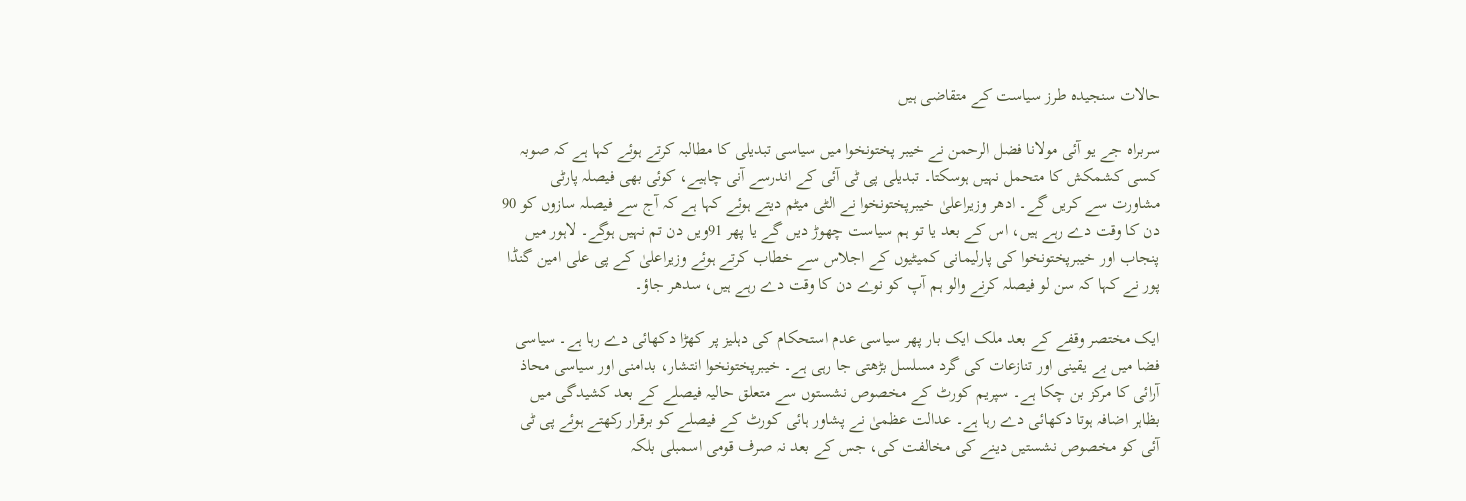حالات سنجیدہ طرز سیاست کے متقاضی ہیں

سربراہ جے یو آئی مولانا فضل الرحمن نے خیبر پختونخوا میں سیاسی تبدیلی کا مطالبہ کرتے ہوئے کہا ہے کہ صوبہ کسی کشمکش کا متحمل نہیں ہوسکتا۔ تبدیلی پی ٹی آئی کے اندرسے آنی چاہیے، کوئی بھی فیصلہ پارٹی مشاورت سے کریں گے۔ ادھر وزیراعلیٰ خیبرپختونخوا نے الٹی میٹم دیتے ہوئے کہا ہے کہ آج سے فیصلہ سازوں کو 90 دن کا وقت دے رہے ہیں، اس کے بعد یا تو ہم سیاست چھوڑ دیں گے یا پھر 91ویں دن تم نہیں ہوگے۔ لاہور میں پنجاب اور خیبرپختونخوا کی پارلیمانی کمیٹیوں کے اجلاس سے خطاب کرتے ہوئے وزیراعلیٰ کے پی علی امین گنڈا پور نے کہا کہ سن لو فیصلہ کرنے والو ہم آپ کو نوے دن کا وقت دے رہے ہیں، سدھر جاؤ۔

ایک مختصر وقفے کے بعد ملک ایک بار پھر سیاسی عدم استحکام کی دہلیز پر کھڑا دکھائی دے رہا ہے۔ سیاسی فضا میں بے یقینی اور تنازعات کی گرد مسلسل بڑھتی جا رہی ہے۔ خیبرپختونخوا انتشار، بدامنی اور سیاسی محاذ آرائی کا مرکز بن چکا ہے۔ سپریم کورٹ کے مخصوص نشستوں سے متعلق حالیہ فیصلے کے بعد کشیدگی میں بظاہر اضافہ ہوتا دکھائی دے رہا ہے۔ عدالت عظمیٰ نے پشاور ہائی کورٹ کے فیصلے کو برقرار رکھتے ہوئے پی ٹی آئی کو مخصوص نشستیں دینے کی مخالفت کی، جس کے بعد نہ صرف قومی اسمبلی بلکہ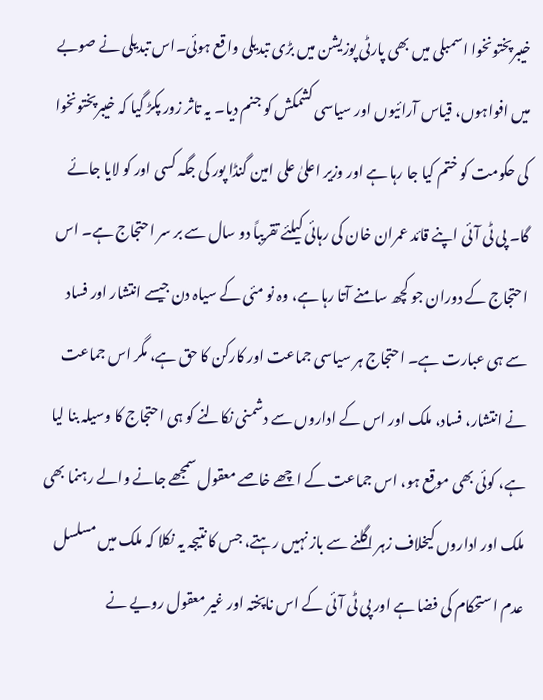خیبرپختونخوا اسمبلی میں بھی پارٹی پوزیشن میں بڑی تبدیلی واقع ہوئی۔اس تبدیلی نے صوبے میں افواہوں، قیاس آرائیوں اور سیاسی کشمکش کو جنم دیا۔ یہ تاثر زور پکڑ گیا کہ خیبرپختونخوا کی حکومت کو ختم کیا جا رہا ہے اور وزیر اعلیٰ علی امین گنڈا پور کی جگہ کسی اور کو لایا جائے گا۔ پی ٹی آئی اپنے قائد عمران خان کی رہائی کیلئے تقریباً دو سال سے بر سر احتجاج ہے۔ اس احتجاج کے دوران جو کچھ سامنے آتا رہا ہے، وہ نو مئی کے سیاہ دن جیسے انتشار اور فساد سے ہی عبارت ہے۔ احتجاج ہر سیاسی جماعت اور کارکن کا حق ہے، مگر اس جماعت نے انتشار، فساد، ملک اور اس کے اداروں سے دشمنی نکالنے کو ہی احتجاج کا وسیلہ بنا لیا ہے، کوئی بھی موقع ہو، اس جماعت کے اچھے خاصے معقول سمجھے جانے والے رہنما بھی ملک اور اداروں کیخلاف زہر اگلنے سے باز نہیں رہتے، جس کا نتیجہ یہ نکلا کہ ملک میں مسلسل عدم استحکام کی فضا ہے اور پی ٹی آئی کے اس ناپختہ اور غیر معقول رویے نے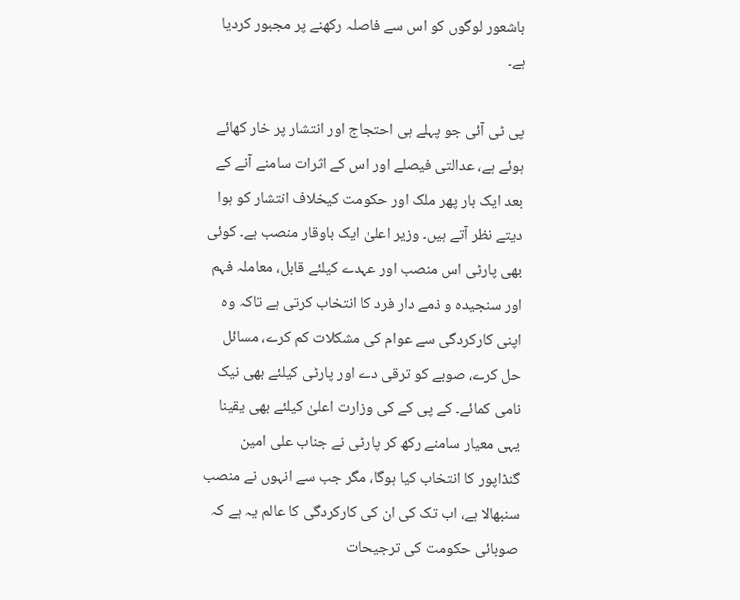باشعور لوگوں کو اس سے فاصلہ رکھنے پر مجبور کردیا ہے۔

پی ٹی آئی جو پہلے ہی احتجاج اور انتشار پر خار کھائے ہوئے ہے، عدالتی فیصلے اور اس کے اثرات سامنے آنے کے بعد ایک بار پھر ملک اور حکومت کیخلاف انتشار کو ہوا دیتے نظر آتے ہیں۔ وزیر اعلیٰ ایک باوقار منصب ہے۔ کوئی بھی پارٹی اس منصب اور عہدے کیلئے قابل، معاملہ فہم اور سنجیدہ و ذمے دار فرد کا انتخاب کرتی ہے تاکہ وہ اپنی کارکردگی سے عوام کی مشکلات کم کرے، مسائل حل کرے، صوبے کو ترقی دے اور پارٹی کیلئے بھی نیک نامی کمائے۔ کے پی کے کی وزارت اعلیٰ کیلئے بھی یقینا یہی معیار سامنے رکھ کر پارٹی نے جناب علی امین گنڈاپور کا انتخاب کیا ہوگا، مگر جب سے انہوں نے منصب سنبھالا ہے، اب تک کی ان کی کارکردگی کا عالم یہ ہے کہ صوبائی حکومت کی ترجیحات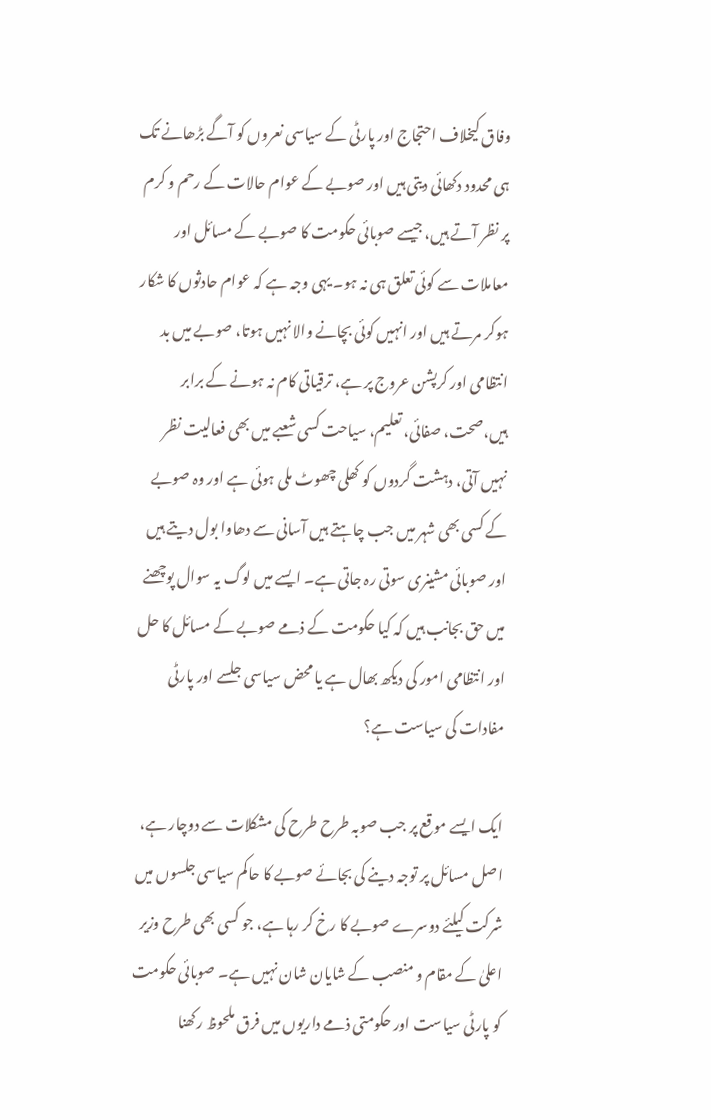وفاق کیخلاف احتجاج اور پارٹی کے سیاسی نعروں کو آگے بڑھانے تک ہی محدود دکھائی دیتی ہیں اور صوبے کے عوام حالات کے رحم و کرم پر نظر آتے ہیں، جیسے صوبائی حکومت کا صوبے کے مسائل اور معاملات سے کوئی تعلق ہی نہ ہو۔ یہی وجہ ہے کہ عوام حادثوں کا شکار ہوکر مرتے ہیں اور انہیں کوئی بچانے والا نہیں ہوتا، صوبے میں بد انتظامی اور کرپشن عروج پر ہے، ترقیاتی کام نہ ہونے کے برابر ہیں،صحت، صفائی، تعلیم، سیاحت کسی شعبے میں بھی فعالیت نظر نہیں آتی، دہشت گردوں کو کھلی چھوٹ ملی ہوئی ہے اور وہ صوبے کے کسی بھی شہر میں جب چاہتے ہیں آسانی سے دھاوا بول دیتے ہیں اور صوبائی مشینری سوتی رہ جاتی ہے۔ ایسے میں لوگ یہ سوال پوچھنے میں حق بجانب ہیں کہ کیا حکومت کے ذمے صوبے کے مسائل کا حل اور انتظامی امور کی دیکھ بھال ہے یا محض سیاسی جلسے اور پارٹی مفادات کی سیاست ہے؟

ایک ایسے موقع پر جب صوبہ طرح طرح کی مشکلات سے دوچار ہے، اصل مسائل پر توجہ دینے کی بجائے صوبے کا حاکم سیاسی جلسوں میں شرکت کیلئے دوسرے صوبے کا رخ کر رہا ہے، جو کسی بھی طرح وزیر اعلیٰ کے مقام و منصب کے شایان شان نہیں ہے۔ صوبائی حکومت کو پارٹی سیاست اور حکومتی ذمے داریوں میں فرق ملحوظ رکھنا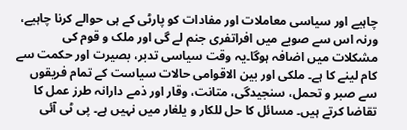چاہیے اور سیاسی معاملات اور مفادات کو پارٹی کے ہی حوالے کرنا چاہیے، ورنہ اس سے صوبے میں افراتفری جنم لے گی اور ملک و قوم کی مشکلات میں اضافہ ہوگا۔یہ وقت سیاسی تدبر، بصیرت اور حکمت سے کام لینے کا ہے۔ ملکی اور بین الاقوامی حالات سیاست کے تمام فریقوں سے صبر و تحمل، سنجیدگی، متانت، وقار اور ذمے دارانہ طرز عمل کا تقاضا کرتے ہیں۔ مسائل کا حل للکار و یلغار میں نہیں ہے۔ پی ٹی آئی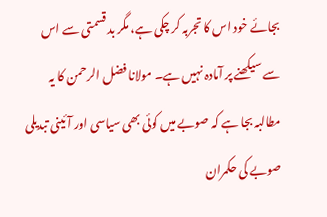بجائے خود اس کا تجربہ کر چکی ہے، مگر بد قسمتی سے اس سے سیکھنے پر آمادہ نہیں ہے۔ مولانا فضل الرحمن کا یہ مطالبہ بجا ہے کہ صوبے میں کوئی بھی سیاسی اور آئینی تبدیلی صوبے کی حکمران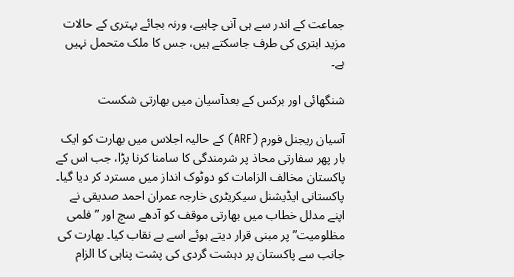جماعت کے اندر سے ہی آنی چاہیے، ورنہ بجائے بہتری کے حالات مزید ابتری کی طرف جاسکتے ہیں، جس کا ملک متحمل نہیں ہے۔

شنگھائی اور برکس کے بعدآسیان میں بھارتی شکست

آسیان ریجنل فورم (ARF) کے حالیہ اجلاس میں بھارت کو ایک بار پھر سفارتی محاذ پر شرمندگی کا سامنا کرنا پڑا، جب اس کے پاکستان مخالف الزامات کو دوٹوک انداز میں مسترد کر دیا گیا۔ پاکستانی ایڈیشنل سیکریٹری خارجہ عمران احمد صدیقی نے اپنے مدلل خطاب میں بھارتی موقف کو آدھے سچ اور ”فلمی مظلومیت” پر مبنی قرار دیتے ہوئے اسے بے نقاب کیا۔ بھارت کی جانب سے پاکستان پر دہشت گردی کی پشت پناہی کا الزام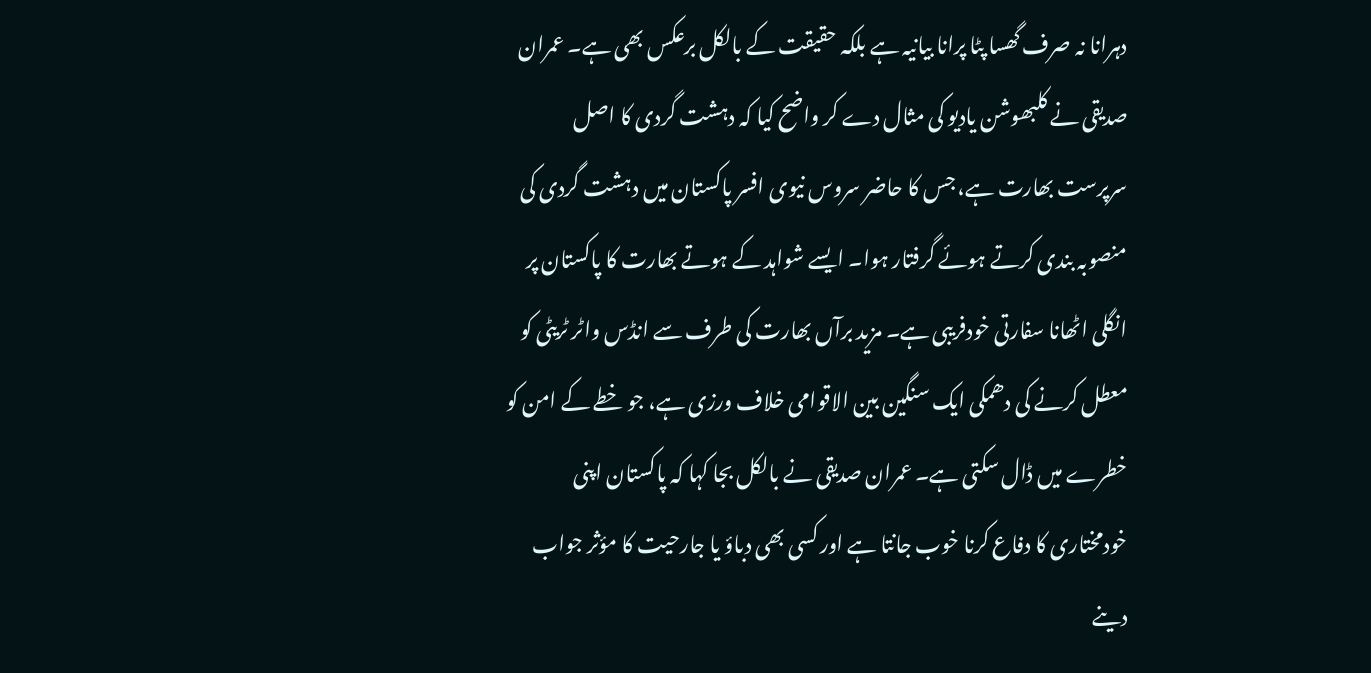دہرانا نہ صرف گھسا پٹا پرانا بیانیہ ہے بلکہ حقیقت کے بالکل برعکس بھی ہے۔ عمران صدیقی نے کلبھوشن یادیو کی مثال دے کر واضح کیا کہ دہشت گردی کا اصل سرپرست بھارت ہے، جس کا حاضر سروس نیوی افسر پاکستان میں دہشت گردی کی منصوبہ بندی کرتے ہوئے گرفتار ہوا۔ ایسے شواہد کے ہوتے بھارت کا پاکستان پر انگلی اٹھانا سفارتی خودفریبی ہے۔ مزید برآں بھارت کی طرف سے انڈس واٹر ٹریٹی کو معطل کرنے کی دھمکی ایک سنگین بین الاقوامی خلاف ورزی ہے، جو خطے کے امن کو خطرے میں ڈال سکتی ہے۔ عمران صدیقی نے بالکل بجا کہا کہ پاکستان اپنی خودمختاری کا دفاع کرنا خوب جانتا ہے اور کسی بھی دباؤ یا جارحیت کا مؤثر جواب دینے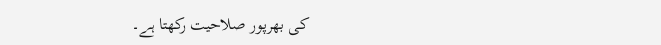کی بھرپور صلاحیت رکھتا ہے۔